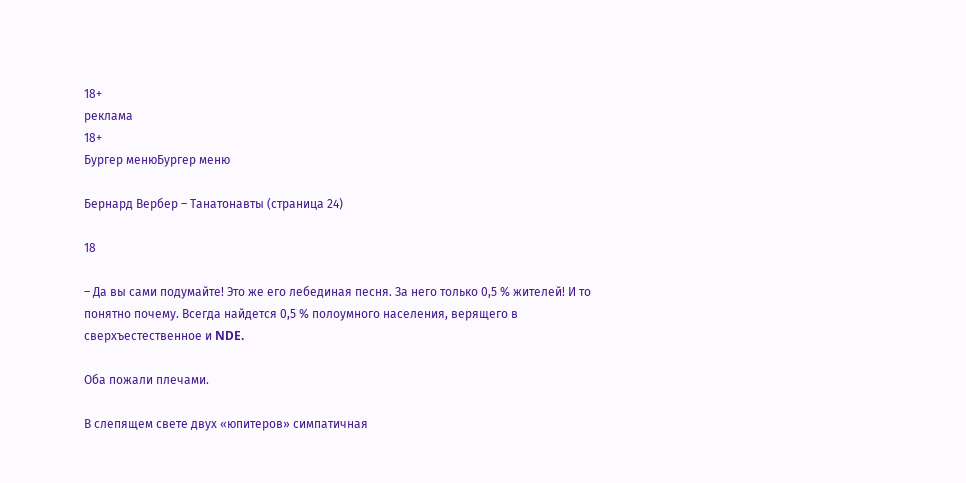18+
реклама
18+
Бургер менюБургер меню

Бернард Вербер – Танатонавты (страница 24)

18

– Да вы сами подумайте! Это же его лебединая песня. За него только 0,5 % жителей! И то понятно почему. Всегда найдется 0,5 % полоумного населения, верящего в сверхъестественное и NDE.

Оба пожали плечами.

В слепящем свете двух «юпитеров» симпатичная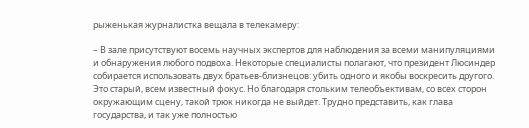рыженькая журналистка вещала в телекамеру:

– В зале присутствуют восемь научных экспертов для наблюдения за всеми манипуляциями и обнаружения любого подвоха. Некоторые специалисты полагают, что президент Люсиндер собирается использовать двух братьев-близнецов: убить одного и якобы воскресить другого. Это старый, всем известный фокус. Но благодаря стольким телеобъективам, со всех сторон окружающим сцену, такой трюк никогда не выйдет. Трудно представить, как глава государства, и так уже полностью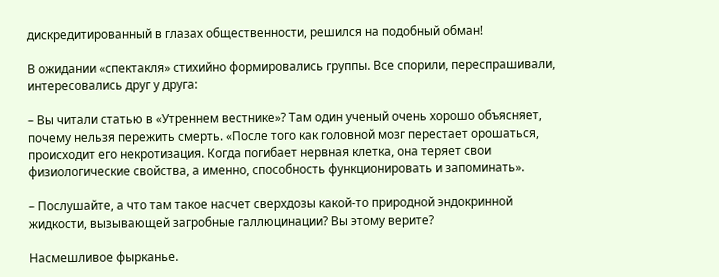дискредитированный в глазах общественности, решился на подобный обман!

В ожидании «спектакля» стихийно формировались группы. Все спорили, переспрашивали, интересовались друг у друга:

– Вы читали статью в «Утреннем вестнике»? Там один ученый очень хорошо объясняет, почему нельзя пережить смерть. «После того как головной мозг перестает орошаться, происходит его некротизация. Когда погибает нервная клетка, она теряет свои физиологические свойства, а именно, способность функционировать и запоминать».

– Послушайте, а что там такое насчет сверхдозы какой-то природной эндокринной жидкости, вызывающей загробные галлюцинации? Вы этому верите?

Насмешливое фырканье.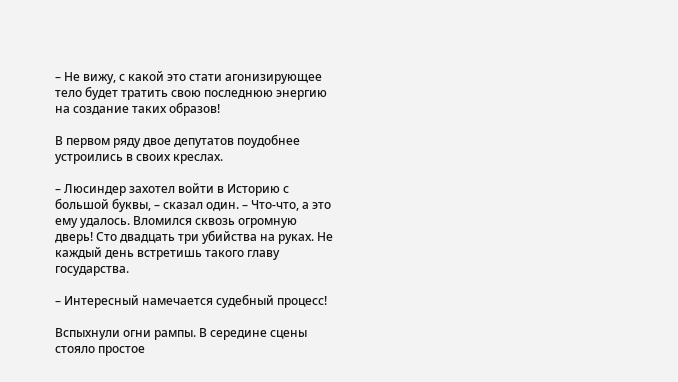– Не вижу, с какой это стати агонизирующее тело будет тратить свою последнюю энергию на создание таких образов!

В первом ряду двое депутатов поудобнее устроились в своих креслах.

– Люсиндер захотел войти в Историю с большой буквы, – сказал один. – Что-что, а это ему удалось. Вломился сквозь огромную дверь! Сто двадцать три убийства на руках. Не каждый день встретишь такого главу государства.

– Интересный намечается судебный процесс!

Вспыхнули огни рампы. В середине сцены стояло простое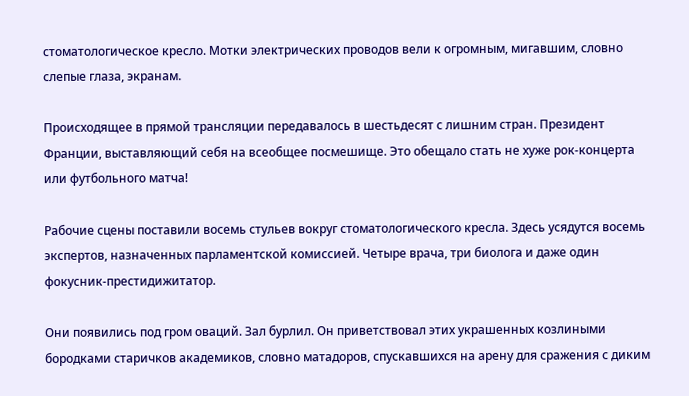стоматологическое кресло. Мотки электрических проводов вели к огромным, мигавшим, словно слепые глаза, экранам.

Происходящее в прямой трансляции передавалось в шестьдесят с лишним стран. Президент Франции, выставляющий себя на всеобщее посмешище. Это обещало стать не хуже рок-концерта или футбольного матча!

Рабочие сцены поставили восемь стульев вокруг стоматологического кресла. Здесь усядутся восемь экспертов, назначенных парламентской комиссией. Четыре врача, три биолога и даже один фокусник-престидижитатор.

Они появились под гром оваций. Зал бурлил. Он приветствовал этих украшенных козлиными бородками старичков академиков, словно матадоров, спускавшихся на арену для сражения с диким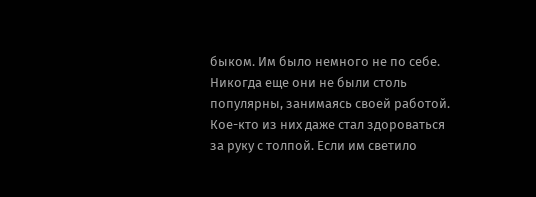быком. Им было немного не по себе. Никогда еще они не были столь популярны, занимаясь своей работой. Кое-кто из них даже стал здороваться за руку с толпой. Если им светило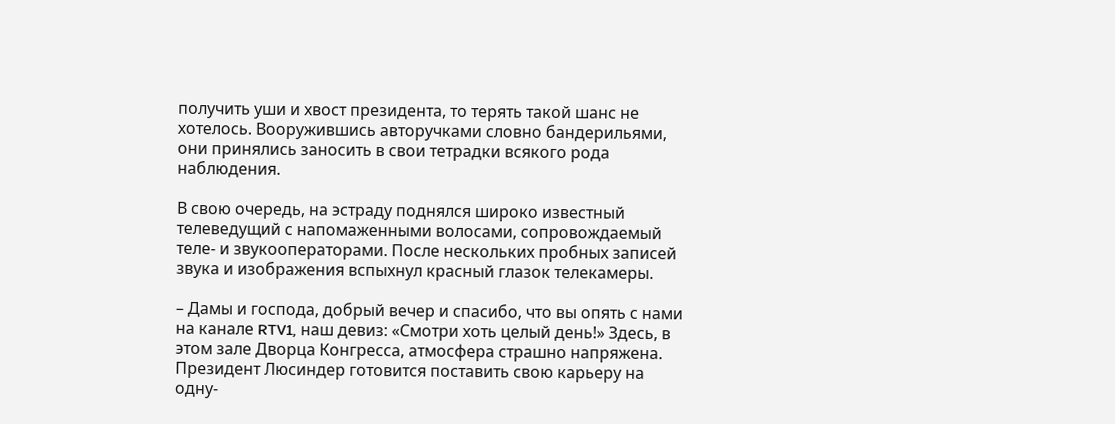получить уши и хвост президента, то терять такой шанс не хотелось. Вооружившись авторучками словно бандерильями, они принялись заносить в свои тетрадки всякого рода наблюдения.

В свою очередь, на эстраду поднялся широко известный телеведущий с напомаженными волосами, сопровождаемый теле- и звукооператорами. После нескольких пробных записей звука и изображения вспыхнул красный глазок телекамеры.

– Дамы и господа, добрый вечер и спасибо, что вы опять с нами на канале RTV1, наш девиз: «Смотри хоть целый день!» Здесь, в этом зале Дворца Конгресса, атмосфера страшно напряжена. Президент Люсиндер готовится поставить свою карьеру на одну-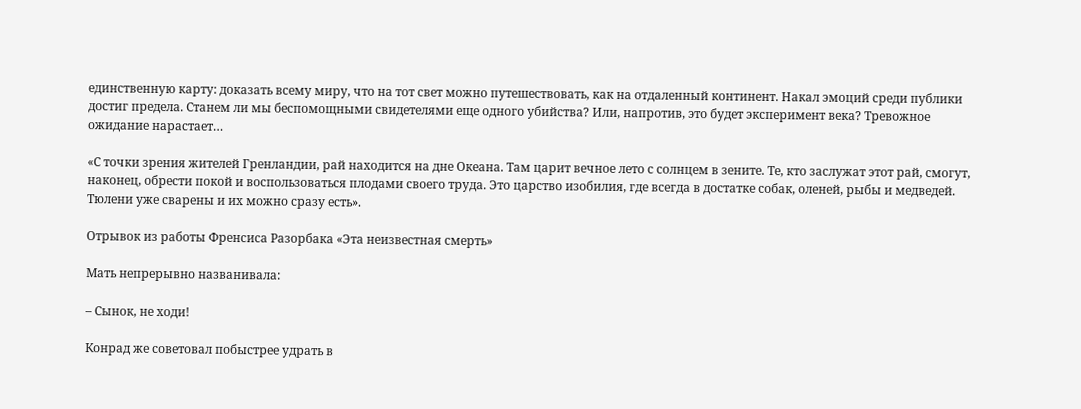единственную карту: доказать всему миру, что на тот свет можно путешествовать, как на отдаленный континент. Накал эмоций среди публики достиг предела. Станем ли мы беспомощными свидетелями еще одного убийства? Или, напротив, это будет эксперимент века? Тревожное ожидание нарастает…

«С точки зрения жителей Гренландии, рай находится на дне Океана. Там царит вечное лето с солнцем в зените. Те, кто заслужат этот рай, смогут, наконец, обрести покой и воспользоваться плодами своего труда. Это царство изобилия, где всегда в достатке собак, оленей, рыбы и медведей. Тюлени уже сварены и их можно сразу есть».

Отрывок из работы Френсиса Разорбака «Эта неизвестная смерть»

Мать непрерывно названивала:

– Сынок, не ходи!

Конрад же советовал побыстрее удрать в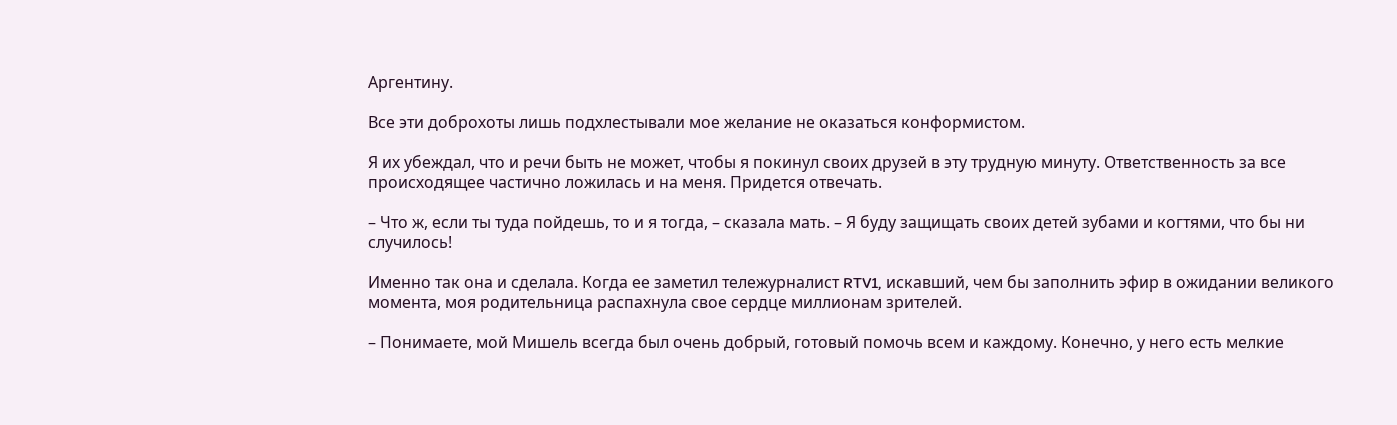Аргентину.

Все эти доброхоты лишь подхлестывали мое желание не оказаться конформистом.

Я их убеждал, что и речи быть не может, чтобы я покинул своих друзей в эту трудную минуту. Ответственность за все происходящее частично ложилась и на меня. Придется отвечать.

– Что ж, если ты туда пойдешь, то и я тогда, – сказала мать. – Я буду защищать своих детей зубами и когтями, что бы ни случилось!

Именно так она и сделала. Когда ее заметил тележурналист RTV1, искавший, чем бы заполнить эфир в ожидании великого момента, моя родительница распахнула свое сердце миллионам зрителей.

– Понимаете, мой Мишель всегда был очень добрый, готовый помочь всем и каждому. Конечно, у него есть мелкие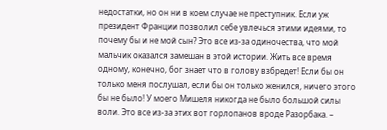недостатки, но он ни в коем случае не преступник. Если уж президент Франции позволил себе увлечься этими идеями, то почему бы и не мой сын? Это все из-за одиночества, что мой мальчик оказался замешан в этой истории. Жить все время одному, конечно, бог знает что в голову взбредет! Если бы он только меня послушал, если бы он только женился, ничего этого бы не было! У моего Мишеля никогда не было большой силы воли. Это все из-за этих вот горлопанов вроде Разорбака. –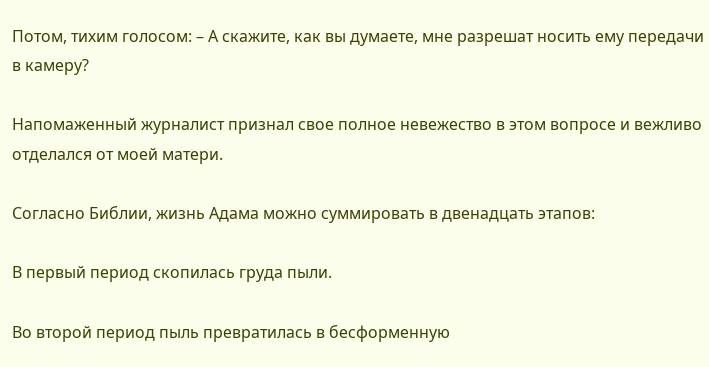Потом, тихим голосом: – А скажите, как вы думаете, мне разрешат носить ему передачи в камеру?

Напомаженный журналист признал свое полное невежество в этом вопросе и вежливо отделался от моей матери.

Согласно Библии, жизнь Адама можно суммировать в двенадцать этапов:

В первый период скопилась груда пыли.

Во второй период пыль превратилась в бесформенную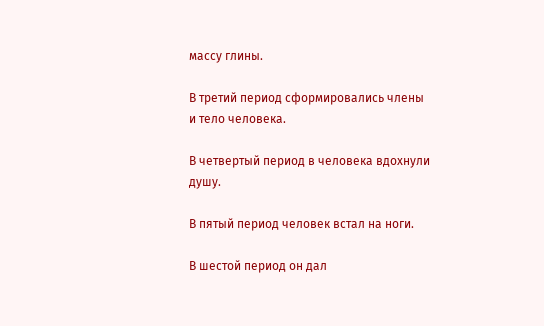массу глины.

В третий период сформировались члены и тело человека.

В четвертый период в человека вдохнули душу.

В пятый период человек встал на ноги.

В шестой период он дал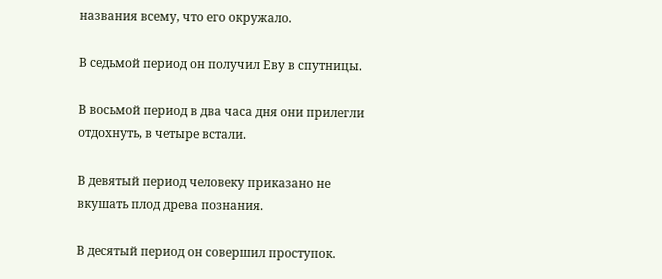названия всему, что его окружало.

В седьмой период он получил Еву в спутницы.

В восьмой период в два часа дня они прилегли отдохнуть, в четыре встали.

В девятый период человеку приказано не вкушать плод древа познания.

В десятый период он совершил проступок.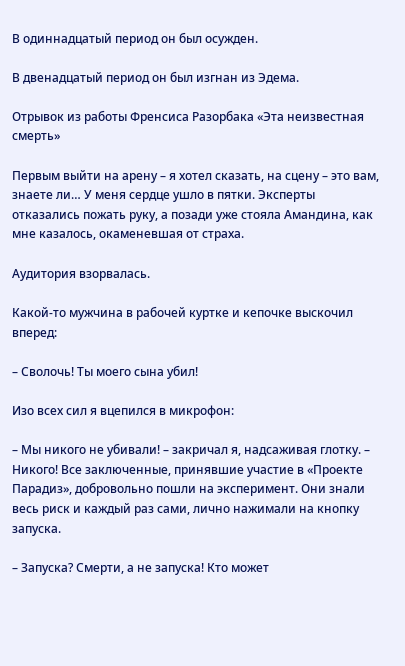В одиннадцатый период он был осужден.

В двенадцатый период он был изгнан из Эдема.

Отрывок из работы Френсиса Разорбака «Эта неизвестная смерть»

Первым выйти на арену – я хотел сказать, на сцену – это вам, знаете ли… У меня сердце ушло в пятки. Эксперты отказались пожать руку, а позади уже стояла Амандина, как мне казалось, окаменевшая от страха.

Аудитория взорвалась.

Какой-то мужчина в рабочей куртке и кепочке выскочил вперед:

– Сволочь! Ты моего сына убил!

Изо всех сил я вцепился в микрофон:

– Мы никого не убивали! – закричал я, надсаживая глотку. – Никого! Все заключенные, принявшие участие в «Проекте Парадиз», добровольно пошли на эксперимент. Они знали весь риск и каждый раз сами, лично нажимали на кнопку запуска.

– Запуска? Смерти, а не запуска! Кто может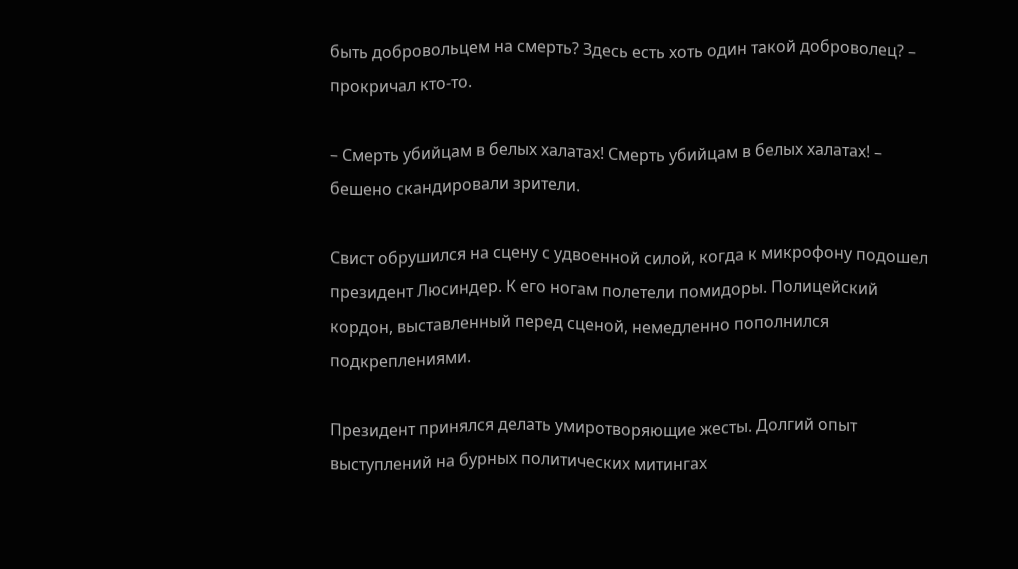быть добровольцем на смерть? Здесь есть хоть один такой доброволец? – прокричал кто-то.

– Смерть убийцам в белых халатах! Смерть убийцам в белых халатах! – бешено скандировали зрители.

Свист обрушился на сцену с удвоенной силой, когда к микрофону подошел президент Люсиндер. К его ногам полетели помидоры. Полицейский кордон, выставленный перед сценой, немедленно пополнился подкреплениями.

Президент принялся делать умиротворяющие жесты. Долгий опыт выступлений на бурных политических митингах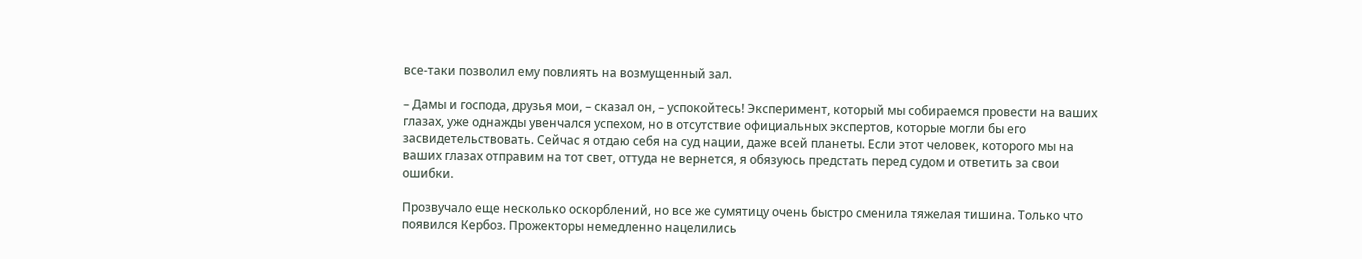все-таки позволил ему повлиять на возмущенный зал.

– Дамы и господа, друзья мои, – сказал он, – успокойтесь! Эксперимент, который мы собираемся провести на ваших глазах, уже однажды увенчался успехом, но в отсутствие официальных экспертов, которые могли бы его засвидетельствовать. Сейчас я отдаю себя на суд нации, даже всей планеты. Если этот человек, которого мы на ваших глазах отправим на тот свет, оттуда не вернется, я обязуюсь предстать перед судом и ответить за свои ошибки.

Прозвучало еще несколько оскорблений, но все же сумятицу очень быстро сменила тяжелая тишина. Только что появился Кербоз. Прожекторы немедленно нацелились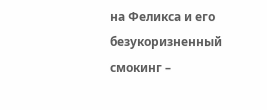на Феликса и его безукоризненный смокинг –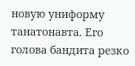новую униформу танатонавта. Его голова бандита резко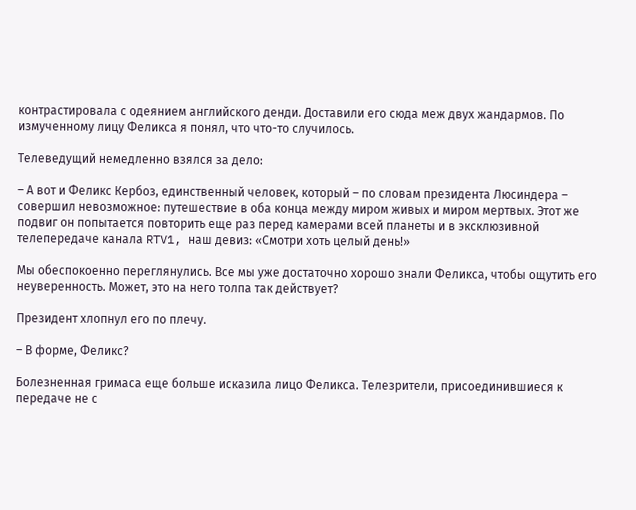контрастировала с одеянием английского денди. Доставили его сюда меж двух жандармов. По измученному лицу Феликса я понял, что что-то случилось.

Телеведущий немедленно взялся за дело:

– А вот и Феликс Кербоз, единственный человек, который – по словам президента Люсиндера – совершил невозможное: путешествие в оба конца между миром живых и миром мертвых. Этот же подвиг он попытается повторить еще раз перед камерами всей планеты и в эксклюзивной телепередаче канала RTV1, наш девиз: «Смотри хоть целый день!»

Мы обеспокоенно переглянулись. Все мы уже достаточно хорошо знали Феликса, чтобы ощутить его неуверенность. Может, это на него толпа так действует?

Президент хлопнул его по плечу.

– В форме, Феликс?

Болезненная гримаса еще больше исказила лицо Феликса. Телезрители, присоединившиеся к передаче не с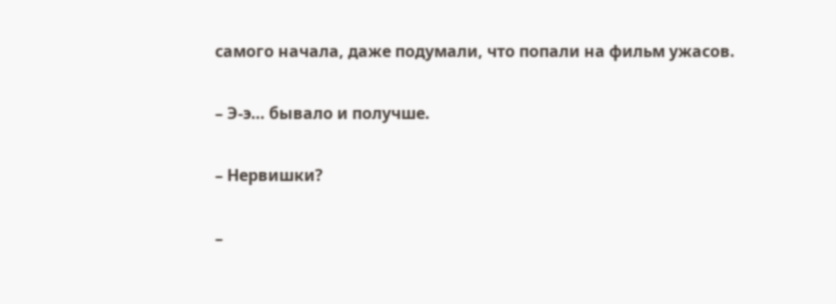самого начала, даже подумали, что попали на фильм ужасов.

– Э-э… бывало и получше.

– Нервишки?

–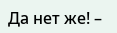Да нет же! –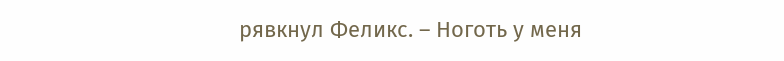рявкнул Феликс. – Ноготь у меня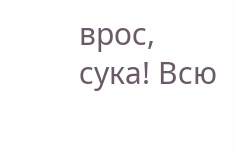врос, сука! Всю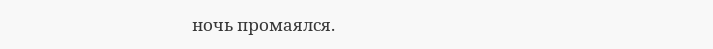ночь промаялся.